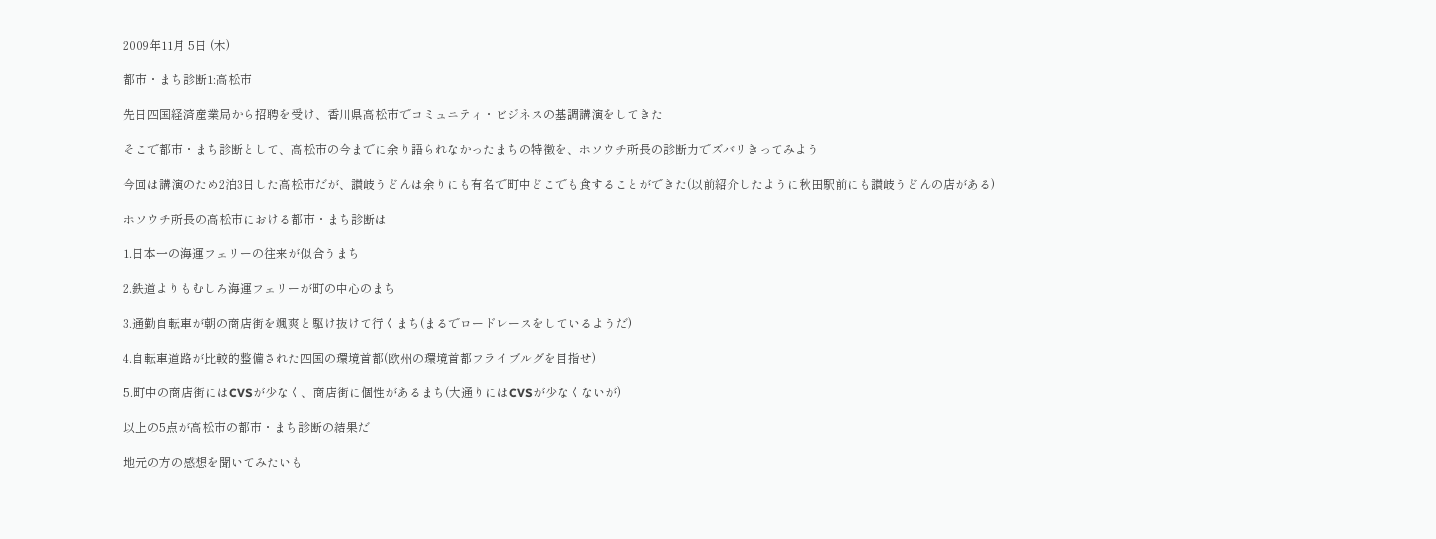2009年11月 5日 (木)

都市・まち診断1:高松市

先日四国経済産業局から招聘を受け、香川県高松市でコミュニティ・ビジネスの基調講演をしてきた

そこで都市・まち診断として、高松市の今までに余り語られなかったまちの特徴を、ホソウチ所長の診断力でズバリきってみよう

今回は講演のため2泊3日した高松市だが、讃岐うどんは余りにも有名で町中どこでも食することができた(以前紹介したように秋田駅前にも讃岐うどんの店がある)

ホソウチ所長の高松市における都市・まち診断は

1.日本一の海運フェリーの往来が似合うまち

2.鉄道よりもむしろ海運フェリーが町の中心のまち

3.通勤自転車が朝の商店街を颯爽と駆け抜けて行くまち(まるでロードレースをしているようだ)

4.自転車道路が比較的整備された四国の環境首都(欧州の環境首都フライブルグを目指せ)

5.町中の商店街にはCVSが少なく、商店街に個性があるまち(大通りにはCVSが少なくないが)

以上の5点が高松市の都市・まち診断の結果だ

地元の方の感想を聞いてみたいも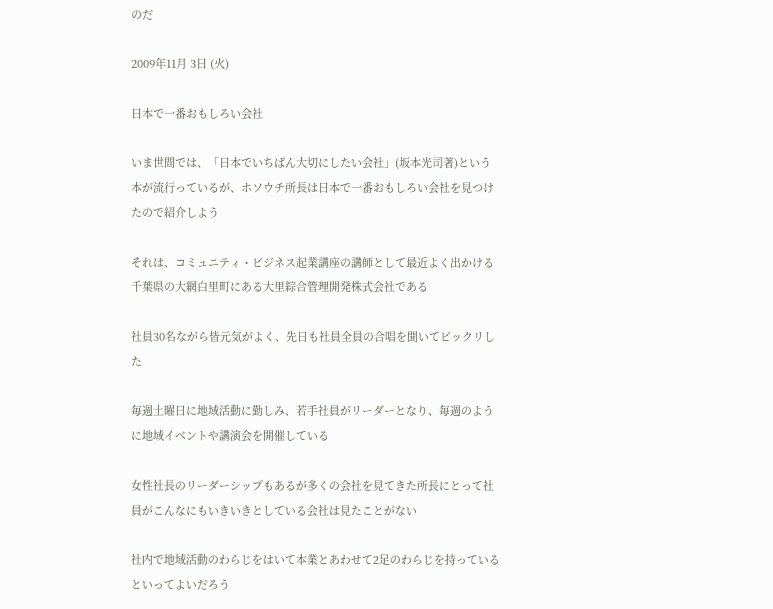のだ

2009年11月 3日 (火)

日本で一番おもしろい会社

いま世間では、「日本でいちばん大切にしたい会社」(坂本光司著)という本が流行っているが、ホソウチ所長は日本で一番おもしろい会社を見つけたので紹介しよう

それは、コミュニティ・ビジネス起業講座の講師として最近よく出かける千葉県の大網白里町にある大里綜合管理開発株式会社である

社員30名ながら皆元気がよく、先日も社員全員の合唱を聞いてビックリした

毎週土曜日に地域活動に勤しみ、若手社員がリーダーとなり、毎週のように地域イベントや講演会を開催している

女性社長のリーダーシップもあるが多くの会社を見てきた所長にとって社員がこんなにもいきいきとしている会社は見たことがない

社内で地域活動のわらじをはいて本業とあわせて2足のわらじを持っているといってよいだろう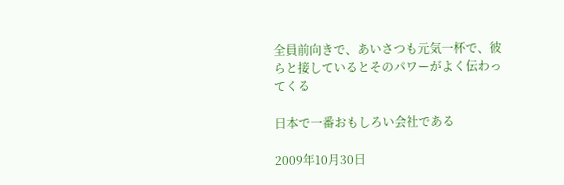全員前向きで、あいさつも元気一杯で、彼らと接しているとそのパワーがよく伝わってくる

日本で一番おもしろい会社である

2009年10月30日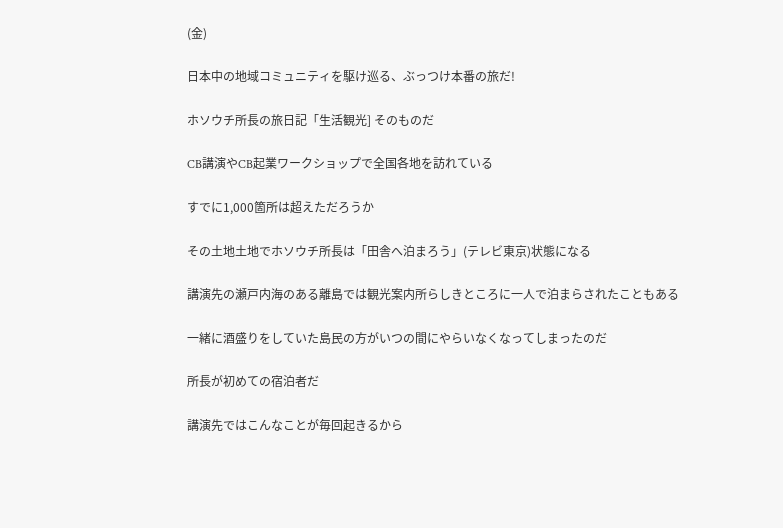(金)

日本中の地域コミュニティを駆け巡る、ぶっつけ本番の旅だ!

ホソウチ所長の旅日記「生活観光] そのものだ

CB講演やCB起業ワークショップで全国各地を訪れている

すでに1,000箇所は超えただろうか

その土地土地でホソウチ所長は「田舎へ泊まろう」(テレビ東京)状態になる

講演先の瀬戸内海のある離島では観光案内所らしきところに一人で泊まらされたこともある

一緒に酒盛りをしていた島民の方がいつの間にやらいなくなってしまったのだ

所長が初めての宿泊者だ

講演先ではこんなことが毎回起きるから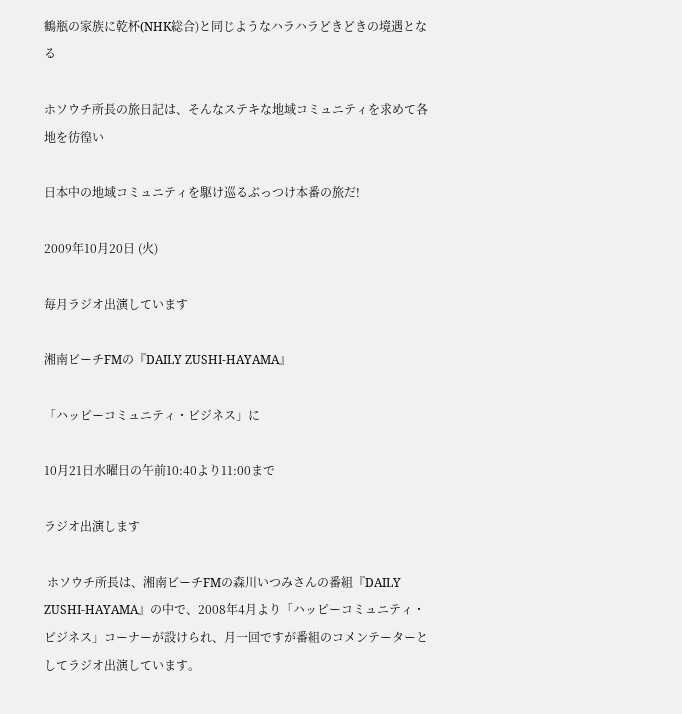鶴瓶の家族に乾杯(NHK総合)と同じようなハラハラどきどきの境遇となる

ホソウチ所長の旅日記は、そんなステキな地域コミュニティを求めて各地を彷徨い

日本中の地域コミュニティを駆け巡るぶっつけ本番の旅だ!

2009年10月20日 (火)

毎月ラジオ出演しています

湘南ビーチFMの『DAILY ZUSHI-HAYAMA』

「ハッピーコミュニティ・ビジネス」に

10月21日水曜日の午前10:40より11:00まで

ラジオ出演します

 ホソウチ所長は、湘南ビーチFMの森川いつみさんの番組『DAILY ZUSHI-HAYAMA』の中で、2008年4月より「ハッピーコミュニティ・ビジネス」コーナーが設けられ、月一回ですが番組のコメンテーターとしてラジオ出演しています。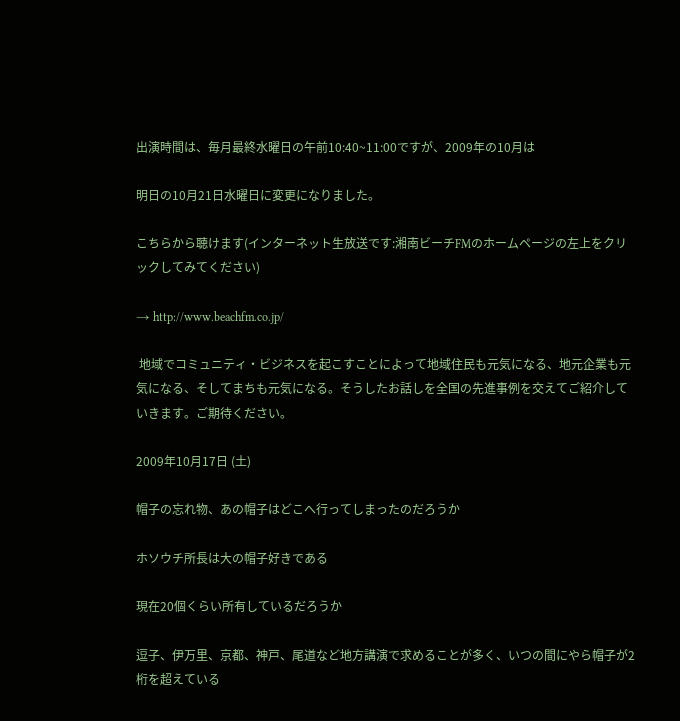出演時間は、毎月最終水曜日の午前10:40~11:00ですが、2009年の10月は

明日の10月21日水曜日に変更になりました。

こちらから聴けます(インターネット生放送です:湘南ビーチFMのホームページの左上をクリックしてみてください)

→ http://www.beachfm.co.jp/

 地域でコミュニティ・ビジネスを起こすことによって地域住民も元気になる、地元企業も元気になる、そしてまちも元気になる。そうしたお話しを全国の先進事例を交えてご紹介していきます。ご期待ください。

2009年10月17日 (土)

帽子の忘れ物、あの帽子はどこへ行ってしまったのだろうか

ホソウチ所長は大の帽子好きである

現在20個くらい所有しているだろうか

逗子、伊万里、京都、神戸、尾道など地方講演で求めることが多く、いつの間にやら帽子が2桁を超えている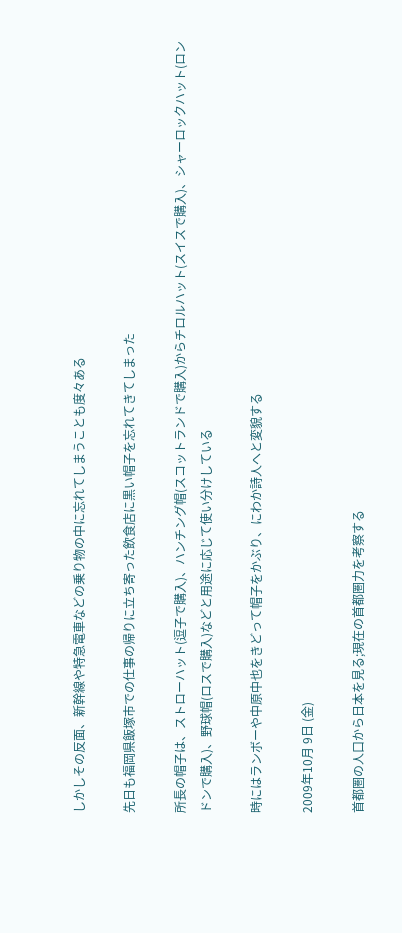しかしその反面、新幹線や特急電車などの乗り物の中に忘れてしまうことも度々ある

先日も福岡県飯塚市での仕事の帰りに立ち寄った飲食店に黒い帽子を忘れてきてしまった

所長の帽子は、ストローハット(逗子で購入)、ハンチング帽(スコットランドで購入)からチロルハット(スイスで購入)、シャーロックハット(ロンドンで購入)、野球帽(ロスで購入)などと用途に応じて使い分けしている

時にはランボーや中原中也をきどって帽子をかぶり、にわか詩人へと変貌する

2009年10月 9日 (金)

首都圏の人口から日本を見る;現在の首都圏力を考察する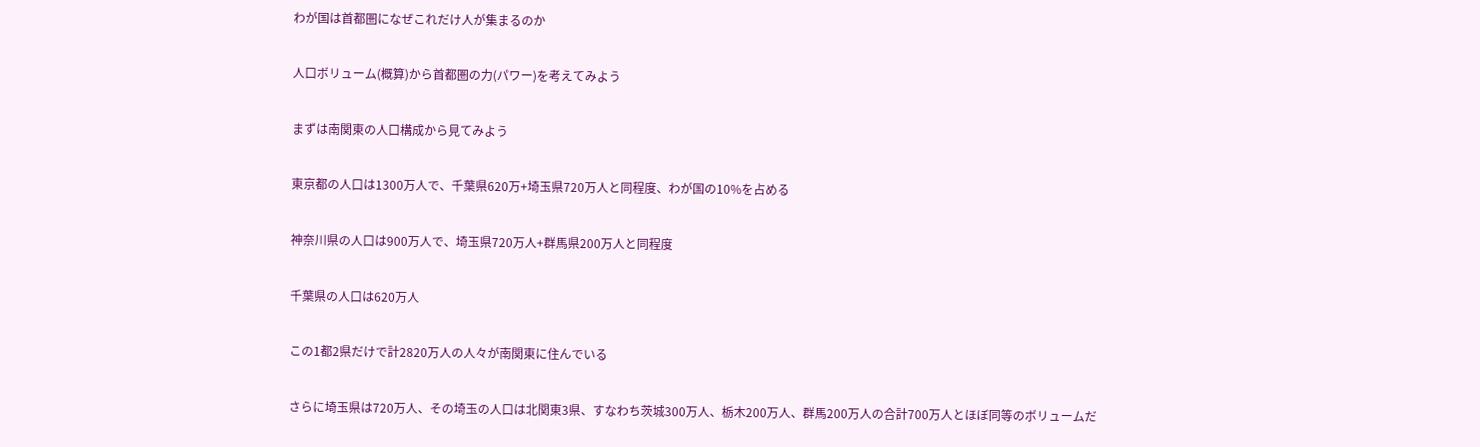わが国は首都圏になぜこれだけ人が集まるのか

人口ボリューム(概算)から首都圏の力(パワー)を考えてみよう

まずは南関東の人口構成から見てみよう

東京都の人口は1300万人で、千葉県620万+埼玉県720万人と同程度、わが国の10%を占める

神奈川県の人口は900万人で、埼玉県720万人+群馬県200万人と同程度

千葉県の人口は620万人

この1都2県だけで計2820万人の人々が南関東に住んでいる

さらに埼玉県は720万人、その埼玉の人口は北関東3県、すなわち茨城300万人、栃木200万人、群馬200万人の合計700万人とほぼ同等のボリュームだ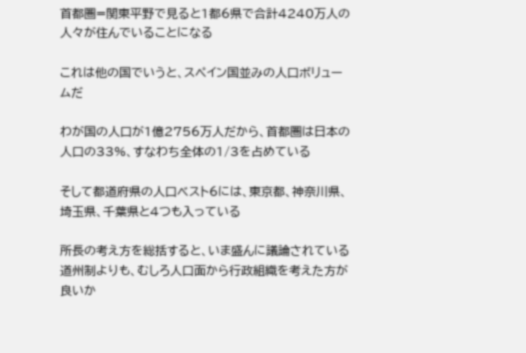首都圏=関東平野で見ると1都6県で合計4240万人の人々が住んでいることになる

これは他の国でいうと、スペイン国並みの人口ボリュームだ

わが国の人口が1億2756万人だから、首都圏は日本の人口の33%、すなわち全体の1/3を占めている

そして都道府県の人口ベスト6には、東京都、神奈川県、埼玉県、千葉県と4つも入っている

所長の考え方を総括すると、いま盛んに議論されている道州制よりも、むしろ人口面から行政組織を考えた方が良いか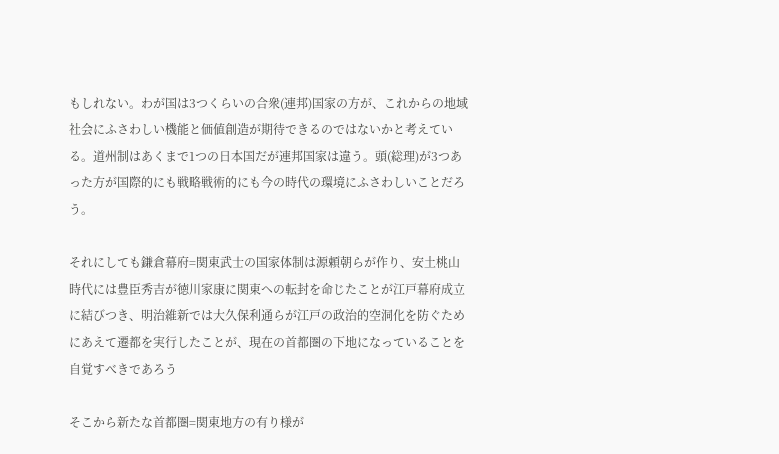もしれない。わが国は3つくらいの合衆(連邦)国家の方が、これからの地域社会にふさわしい機能と価値創造が期待できるのではないかと考えている。道州制はあくまで1つの日本国だが連邦国家は違う。頭(総理)が3つあった方が国際的にも戦略戦術的にも今の時代の環境にふさわしいことだろう。

それにしても鎌倉幕府=関東武士の国家体制は源頼朝らが作り、安土桃山時代には豊臣秀吉が徳川家康に関東への転封を命じたことが江戸幕府成立に結びつき、明治維新では大久保利通らが江戸の政治的空洞化を防ぐためにあえて遷都を実行したことが、現在の首都圏の下地になっていることを自覚すべきであろう

そこから新たな首都圏=関東地方の有り様が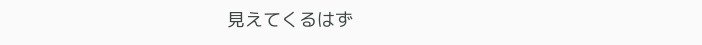見えてくるはず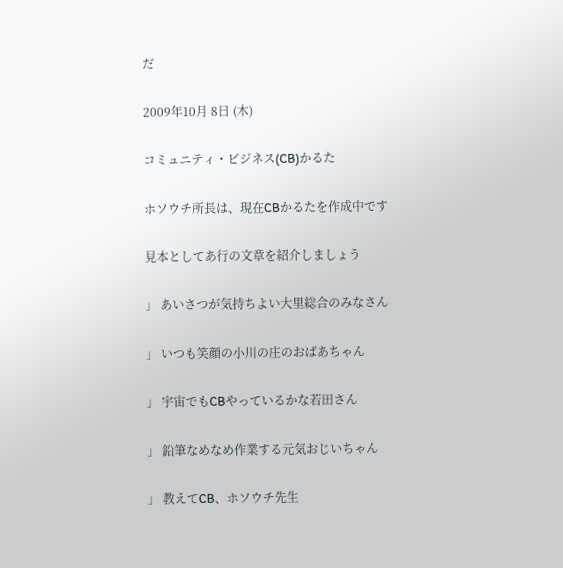だ

2009年10月 8日 (木)

コミュニティ・ビジネス(CB)かるた

ホソウチ所長は、現在CBかるたを作成中です

見本としてあ行の文章を紹介しましょう

」 あいさつが気持ちよい大里総合のみなさん

」 いつも笑顔の小川の庄のおばあちゃん

」 宇宙でもCBやっているかな若田さん

」 鉛筆なめなめ作業する元気おじいちゃん

」 教えてCB、ホソウチ先生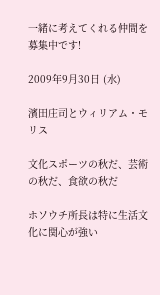一緒に考えてくれる仲間を募集中です!

2009年9月30日 (水)

濱田庄司とウィリアム・モリス

文化スポーツの秋だ、芸術の秋だ、食欲の秋だ

ホソウチ所長は特に生活文化に関心が強い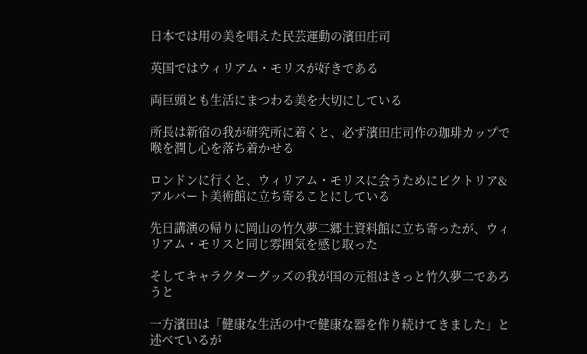日本では用の美を唱えた民芸運動の濱田庄司

英国ではウィリアム・モリスが好きである

両巨頭とも生活にまつわる美を大切にしている

所長は新宿の我が研究所に着くと、必ず濱田庄司作の珈琲カップで喉を潤し心を落ち着かせる

ロンドンに行くと、ウィリアム・モリスに会うためにビクトリア&アルバート美術館に立ち寄ることにしている

先日講演の帰りに岡山の竹久夢二郷土資料館に立ち寄ったが、ウィリアム・モリスと同じ雰囲気を感じ取った

そしてキャラクターグッズの我が国の元祖はきっと竹久夢二であろうと

一方濱田は「健康な生活の中で健康な器を作り続けてきました」と述べているが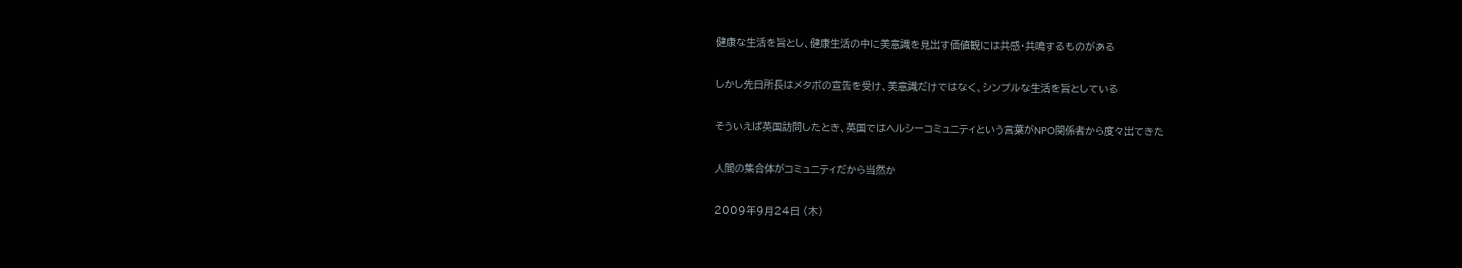健康な生活を旨とし、健康生活の中に美意識を見出す価値観には共感・共鳴するものがある

しかし先日所長はメタボの宣告を受け、美意識だけではなく、シンプルな生活を旨としている

そういえば英国訪問したとき、英国ではヘルシーコミュニティという言葉がNPO関係者から度々出てきた

人間の集合体がコミュニティだから当然か

2009年9月24日 (木)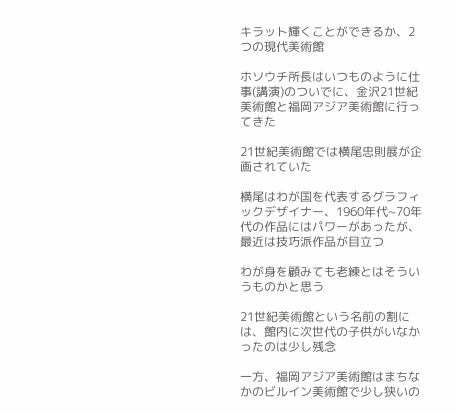キラット輝くことができるか、2つの現代美術館

ホソウチ所長はいつものように仕事(講演)のついでに、金沢21世紀美術館と福岡アジア美術館に行ってきた

21世紀美術館では横尾忠則展が企画されていた

横尾はわが国を代表するグラフィックデザイナー、1960年代~70年代の作品にはパワーがあったが、最近は技巧派作品が目立つ

わが身を顧みても老練とはそういうものかと思う

21世紀美術館という名前の割には、館内に次世代の子供がいなかったのは少し残念

一方、福岡アジア美術館はまちなかのビルイン美術館で少し狭いの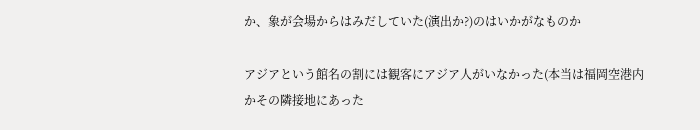か、象が会場からはみだしていた(演出か?)のはいかがなものか

アジアという館名の割には観客にアジア人がいなかった(本当は福岡空港内かその隣接地にあった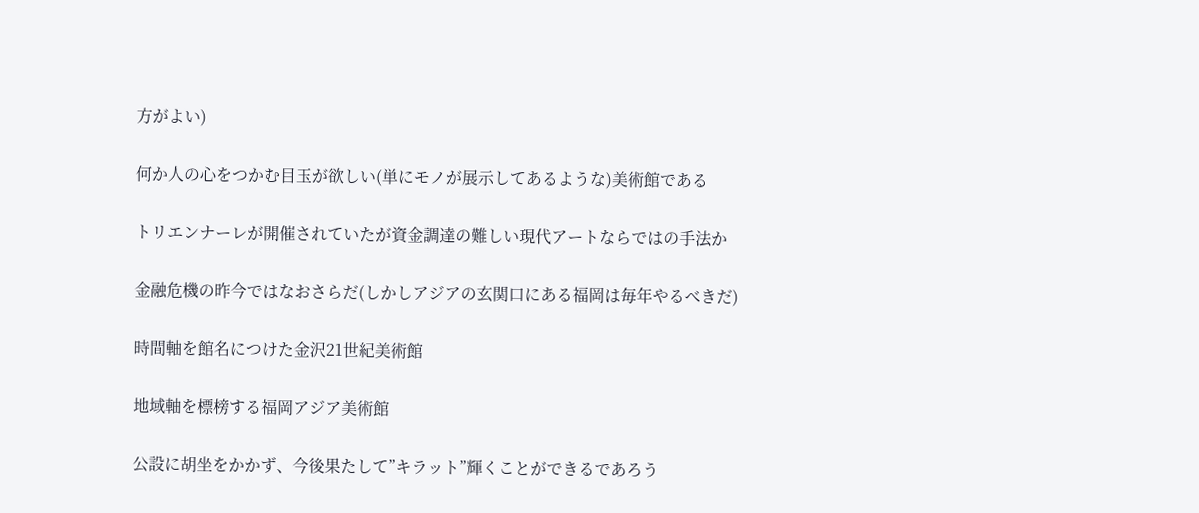方がよい)

何か人の心をつかむ目玉が欲しい(単にモノが展示してあるような)美術館である

トリエンナーレが開催されていたが資金調達の難しい現代アートならではの手法か

金融危機の昨今ではなおさらだ(しかしアジアの玄関口にある福岡は毎年やるべきだ)

時間軸を館名につけた金沢21世紀美術館

地域軸を標榜する福岡アジア美術館

公設に胡坐をかかず、今後果たして”キラット”輝くことができるであろう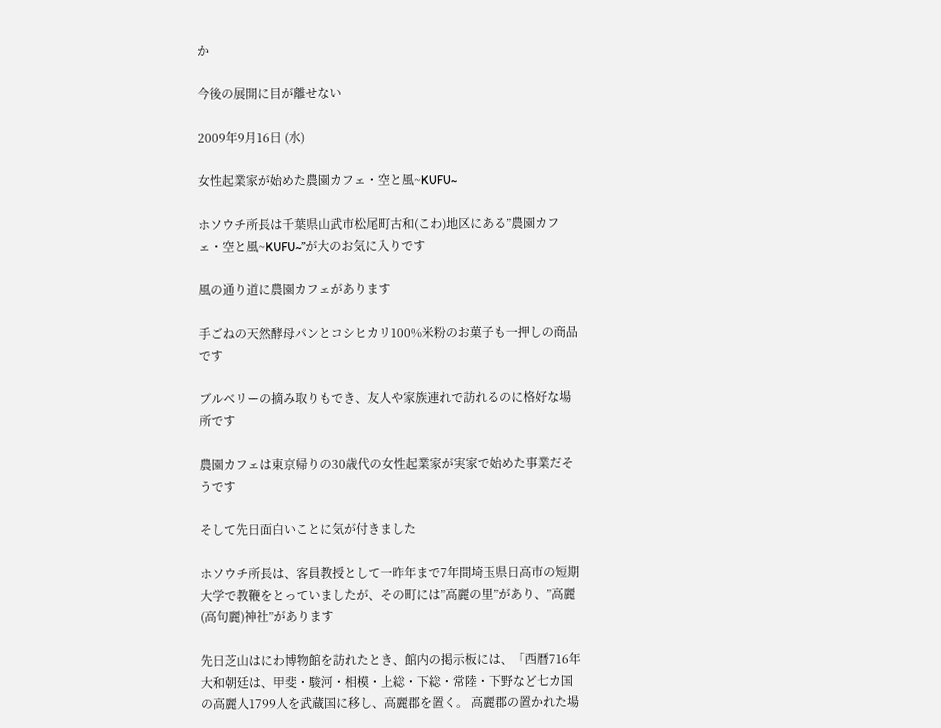か

今後の展開に目が離せない

2009年9月16日 (水)

女性起業家が始めた農園カフェ・空と風~KUFU~

ホソウチ所長は千葉県山武市松尾町古和(こわ)地区にある”農園カフェ・空と風~KUFU~”が大のお気に入りです

風の通り道に農園カフェがあります

手ごねの天然酵母パンとコシヒカリ100%米粉のお菓子も一押しの商品です

ブルベリーの摘み取りもでき、友人や家族連れで訪れるのに格好な場所です

農園カフェは東京帰りの30歳代の女性起業家が実家で始めた事業だそうです

そして先日面白いことに気が付きました

ホソウチ所長は、客員教授として一昨年まで7年間埼玉県日高市の短期大学で教鞭をとっていましたが、その町には”高麗の里”があり、”高麗(高句麗)神社”があります

先日芝山はにわ博物館を訪れたとき、館内の掲示板には、「西暦716年大和朝廷は、甲斐・駿河・相模・上総・下総・常陸・下野など七カ国の高麗人1799人を武蔵国に移し、高麗郡を置く。 高麗郡の置かれた場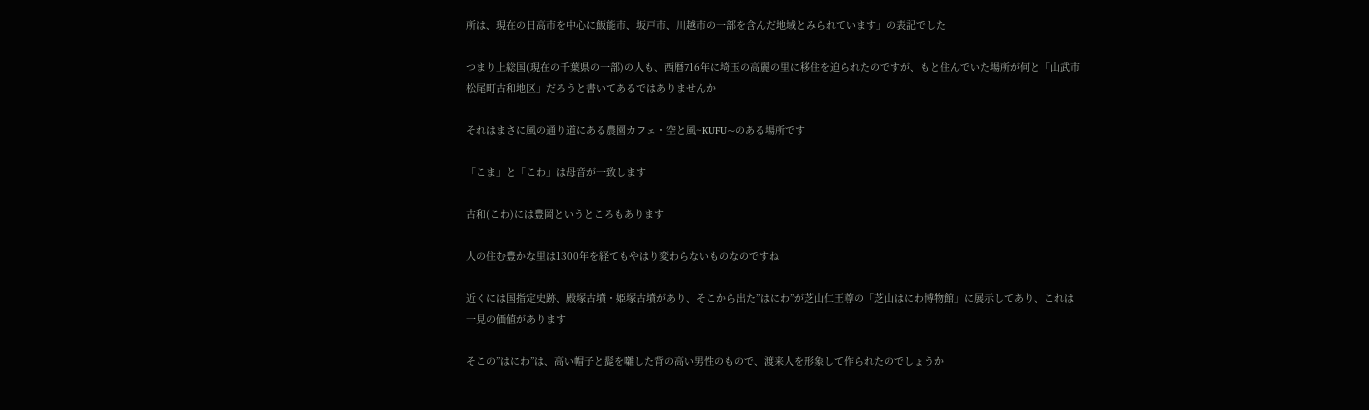所は、現在の日高市を中心に飯能市、坂戸市、川越市の一部を含んだ地域とみられています」の表記でした

つまり上総国(現在の千葉県の一部)の人も、西暦716年に埼玉の高麗の里に移住を迫られたのですが、もと住んでいた場所が何と「山武市松尾町古和地区」だろうと書いてあるではありませんか

それはまさに風の通り道にある農園カフェ・空と風~KUFU~のある場所です

「こま」と「こわ」は母音が一致します

古和(こわ)には豊岡というところもあります

人の住む豊かな里は1300年を経てもやはり変わらないものなのですね

近くには国指定史跡、殿塚古墳・姫塚古墳があり、そこから出た”はにわ”が芝山仁王尊の「芝山はにわ博物館」に展示してあり、これは一見の価値があります

そこの”はにわ”は、高い帽子と髭を囃した背の高い男性のもので、渡来人を形象して作られたのでしょうか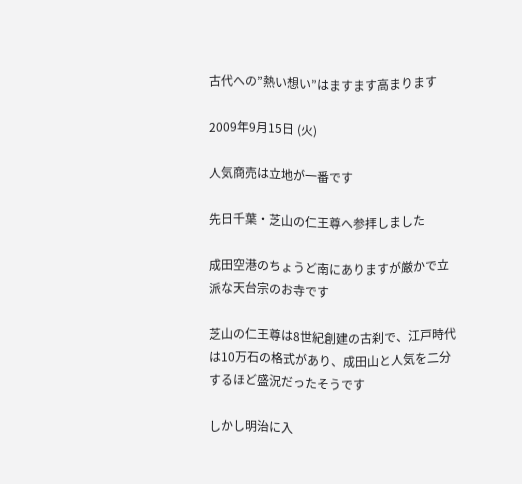古代への”熱い想い”はますます高まります

2009年9月15日 (火)

人気商売は立地が一番です

先日千葉・芝山の仁王尊へ参拝しました

成田空港のちょうど南にありますが厳かで立派な天台宗のお寺です

芝山の仁王尊は8世紀創建の古刹で、江戸時代は10万石の格式があり、成田山と人気を二分するほど盛況だったそうです

しかし明治に入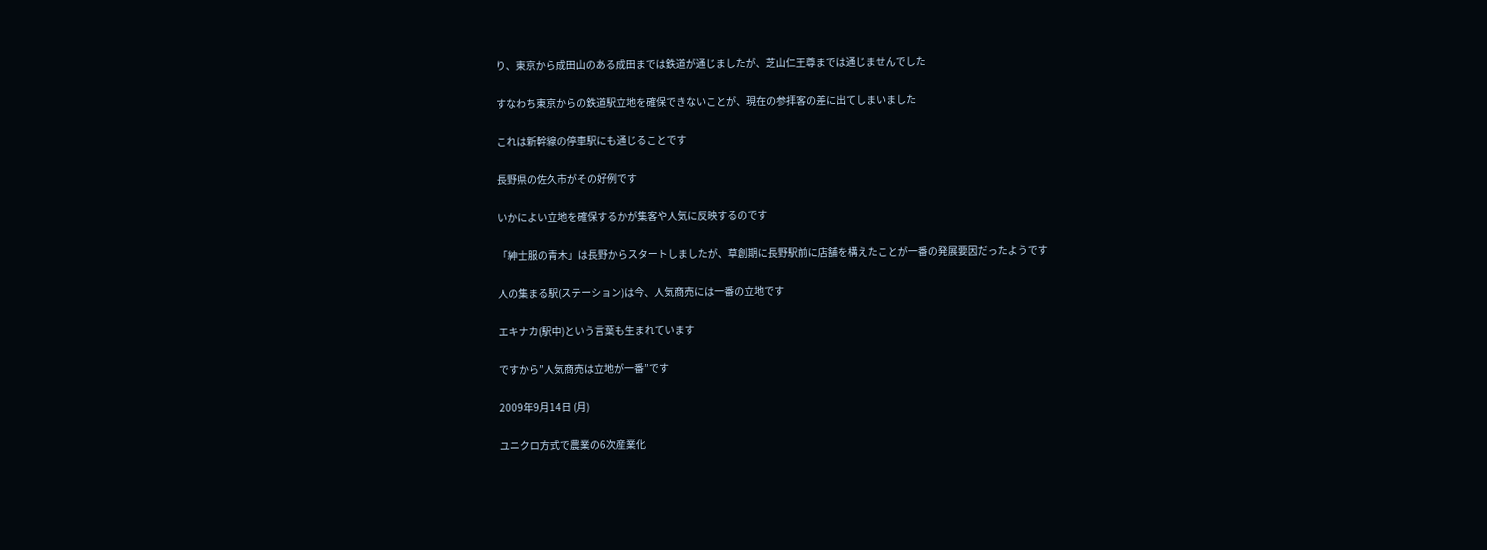り、東京から成田山のある成田までは鉄道が通じましたが、芝山仁王尊までは通じませんでした

すなわち東京からの鉄道駅立地を確保できないことが、現在の参拝客の差に出てしまいました

これは新幹線の停車駅にも通じることです

長野県の佐久市がその好例です

いかによい立地を確保するかが集客や人気に反映するのです

「紳士服の青木」は長野からスタートしましたが、草創期に長野駅前に店舗を構えたことが一番の発展要因だったようです

人の集まる駅(ステーション)は今、人気商売には一番の立地です

エキナカ(駅中)という言葉も生まれています

ですから”人気商売は立地が一番”です

2009年9月14日 (月)

ユニクロ方式で農業の6次産業化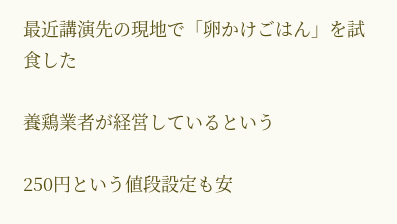最近講演先の現地で「卵かけごはん」を試食した

養鶏業者が経営しているという

250円という値段設定も安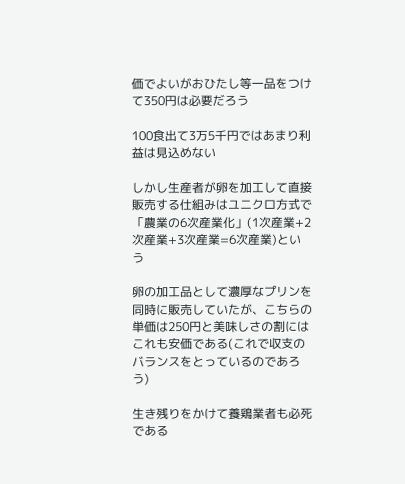価でよいがおひたし等一品をつけて350円は必要だろう

100食出て3万5千円ではあまり利益は見込めない

しかし生産者が卵を加工して直接販売する仕組みはユニクロ方式で「農業の6次産業化」(1次産業+2次産業+3次産業=6次産業)という

卵の加工品として濃厚なプリンを同時に販売していたが、こちらの単価は250円と美味しさの割にはこれも安価である(これで収支のバランスをとっているのであろう)

生き残りをかけて養鶏業者も必死である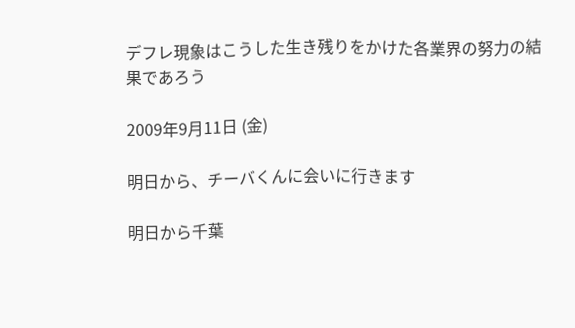デフレ現象はこうした生き残りをかけた各業界の努力の結果であろう

2009年9月11日 (金)

明日から、チーバくんに会いに行きます

明日から千葉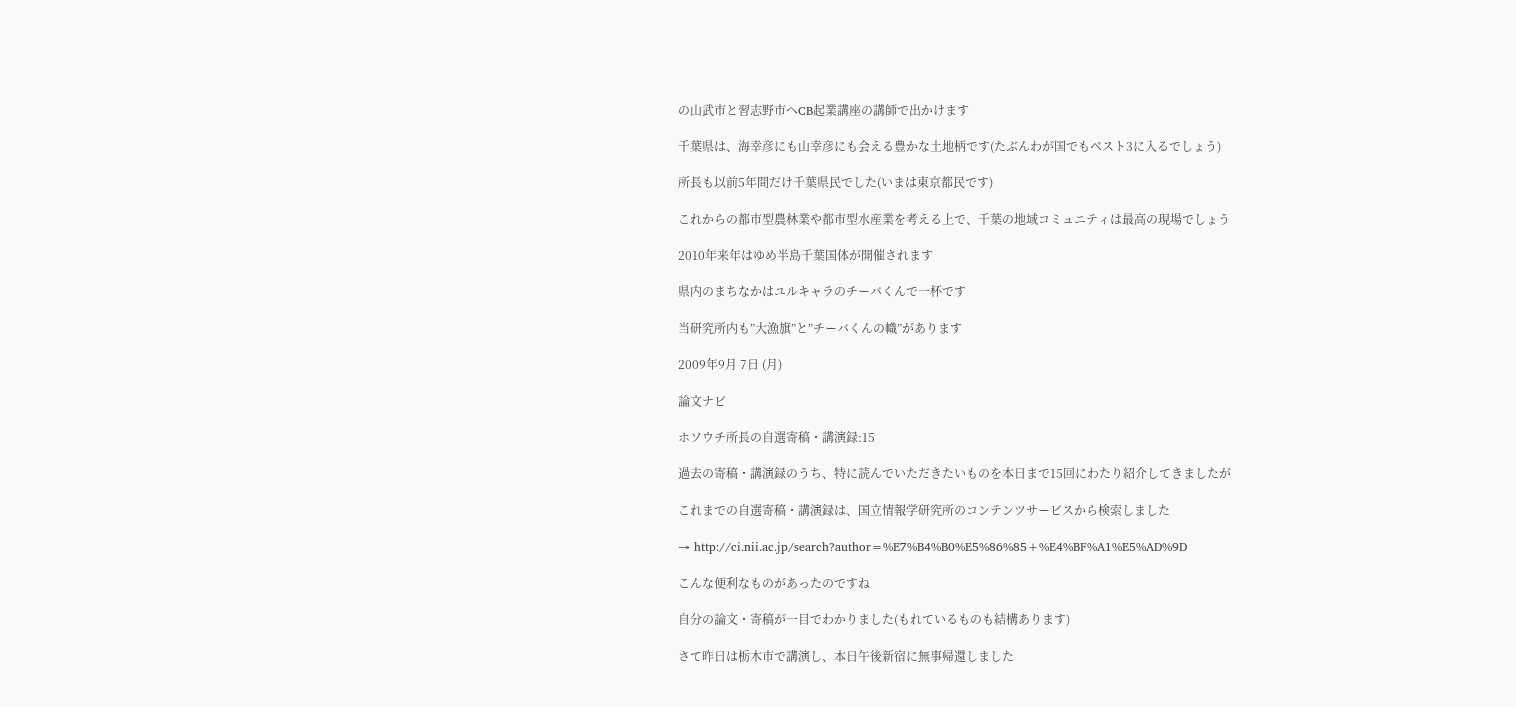の山武市と習志野市へCB起業講座の講師で出かけます

千葉県は、海幸彦にも山幸彦にも会える豊かな土地柄です(たぶんわが国でもベスト3に入るでしょう)

所長も以前5年間だけ千葉県民でした(いまは東京都民です)

これからの都市型農林業や都市型水産業を考える上で、千葉の地域コミュニティは最高の現場でしょう

2010年来年はゆめ半島千葉国体が開催されます

県内のまちなかはユルキャラのチーバくんで一杯です

当研究所内も”大漁旗”と”チーバくんの幟”があります

2009年9月 7日 (月)

論文ナビ

ホソウチ所長の自選寄稿・講演録:15

過去の寄稿・講演録のうち、特に読んでいただきたいものを本日まで15回にわたり紹介してきましたが

これまでの自選寄稿・講演録は、国立情報学研究所のコンテンツサービスから検索しました

→ http://ci.nii.ac.jp/search?author=%E7%B4%B0%E5%86%85+%E4%BF%A1%E5%AD%9D

こんな便利なものがあったのですね

自分の論文・寄稿が一目でわかりました(もれているものも結構あります)

さて昨日は栃木市で講演し、本日午後新宿に無事帰還しました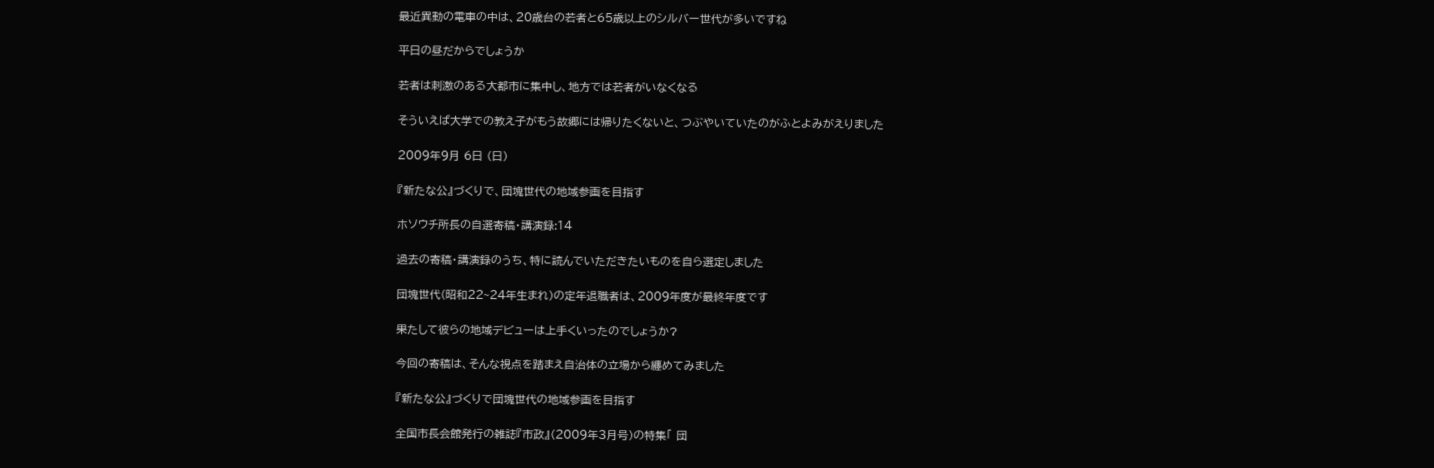最近異動の電車の中は、20歳台の若者と65歳以上のシルバー世代が多いですね

平日の昼だからでしょうか

若者は刺激のある大都市に集中し、地方では若者がいなくなる

そういえば大学での教え子がもう故郷には帰りたくないと、つぶやいていたのがふとよみがえりました

2009年9月 6日 (日)

『新たな公』づくりで、団塊世代の地域参画を目指す

ホソウチ所長の自選寄稿・講演録:14

過去の寄稿・講演録のうち、特に読んでいただきたいものを自ら選定しました

団塊世代(昭和22~24年生まれ)の定年退職者は、2009年度が最終年度です

果たして彼らの地域デビューは上手くいったのでしょうか?

今回の寄稿は、そんな視点を踏まえ自治体の立場から纏めてみました

『新たな公』づくりで団塊世代の地域参画を目指す

全国市長会館発行の雑誌『市政』(2009年3月号)の特集「 団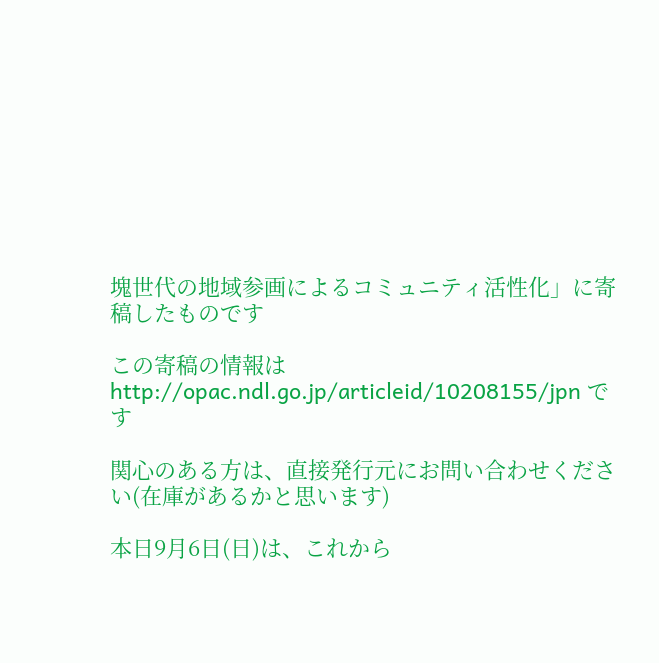塊世代の地域参画によるコミュニティ活性化」に寄稿したものです

この寄稿の情報は http://opac.ndl.go.jp/articleid/10208155/jpn です

関心のある方は、直接発行元にお問い合わせください(在庫があるかと思います)

本日9月6日(日)は、これから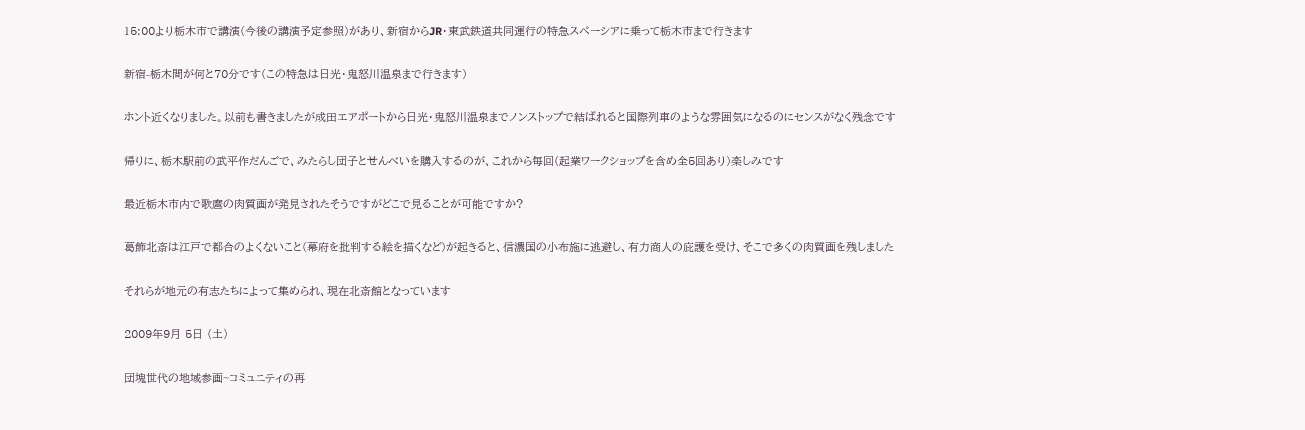15:00より栃木市で講演(今後の講演予定参照)があり、新宿からJR・東武鉄道共同運行の特急スペーシアに乗って栃木市まで行きます

新宿-栃木間が何と70分です(この特急は日光・鬼怒川温泉まで行きます)

ホント近くなりました。以前も書きましたが成田エアポートから日光・鬼怒川温泉までノンストップで結ばれると国際列車のような雰囲気になるのにセンスがなく残念です

帰りに、栃木駅前の武平作だんごで、みたらし団子とせんべいを購入するのが、これから毎回(起業ワークショップを含め全5回あり)楽しみです

最近栃木市内で歌麿の肉質画が発見されたそうですがどこで見ることが可能ですか?

葛飾北斎は江戸で都合のよくないこと(幕府を批判する絵を描くなど)が起きると、信濃国の小布施に逃避し、有力商人の庇護を受け、そこで多くの肉質画を残しました

それらが地元の有志たちによって集められ、現在北斎館となっています

2009年9月 5日 (土)

団塊世代の地域参画~コミュニティの再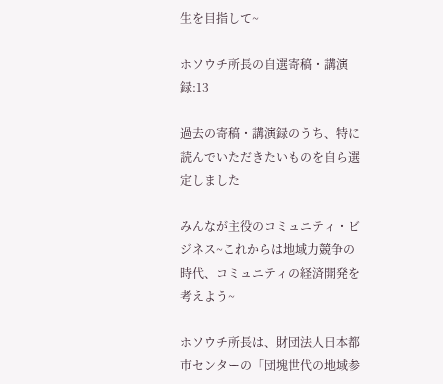生を目指して~

ホソウチ所長の自選寄稿・講演録:13

過去の寄稿・講演録のうち、特に読んでいただきたいものを自ら選定しました

みんなが主役のコミュニティ・ビジネス~これからは地域力競争の時代、コミュニティの経済開発を考えよう~

ホソウチ所長は、財団法人日本都市センターの「団塊世代の地域参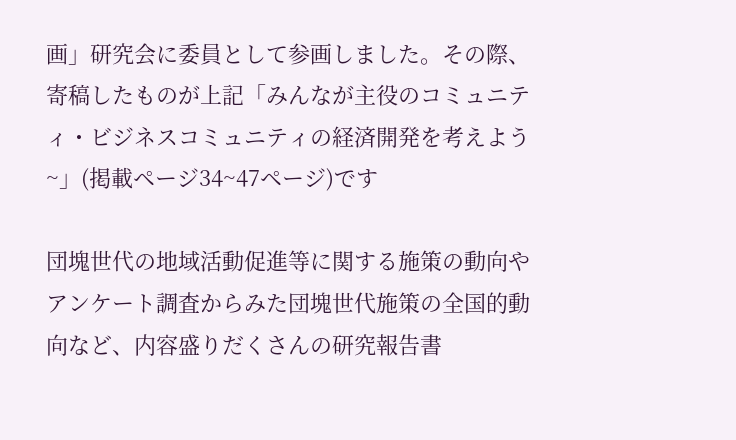画」研究会に委員として参画しました。その際、寄稿したものが上記「みんなが主役のコミュニティ・ビジネスコミュニティの経済開発を考えよう~」(掲載ページ34~47ページ)です

団塊世代の地域活動促進等に関する施策の動向やアンケート調査からみた団塊世代施策の全国的動向など、内容盛りだくさんの研究報告書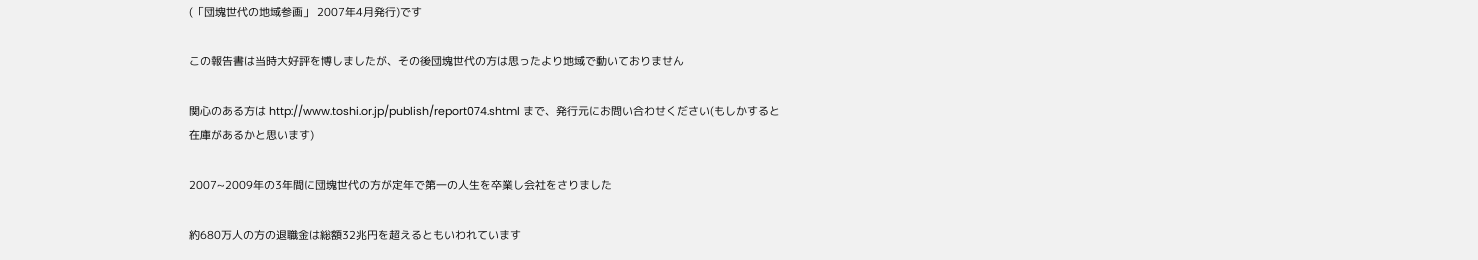(「団塊世代の地域参画」 2007年4月発行)です

この報告書は当時大好評を博しましたが、その後団塊世代の方は思ったより地域で動いておりません

関心のある方は http://www.toshi.or.jp/publish/report074.shtml まで、発行元にお問い合わせください(もしかすると在庫があるかと思います)

2007~2009年の3年間に団塊世代の方が定年で第一の人生を卒業し会社をさりました

約680万人の方の退職金は総額32兆円を超えるともいわれています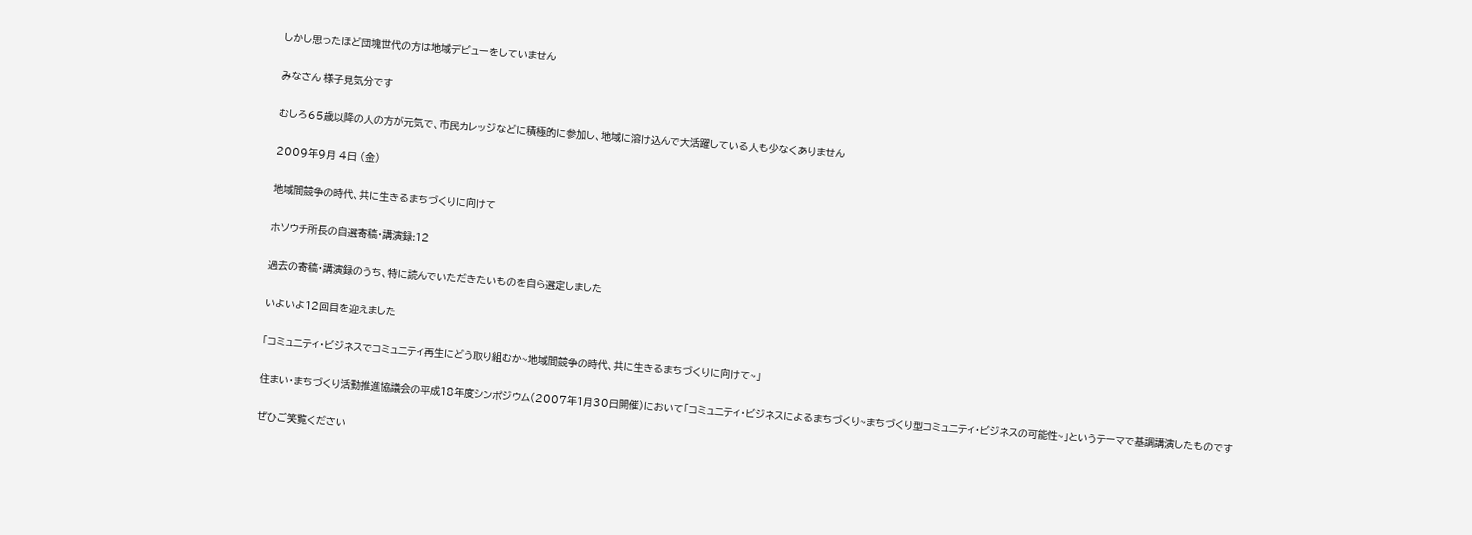しかし思ったほど団塊世代の方は地域デビューをしていません

みなさん 様子見気分です

むしろ65歳以降の人の方が元気で、市民カレッジなどに積極的に参加し、地域に溶け込んで大活躍している人も少なくありません

2009年9月 4日 (金)

地域間競争の時代、共に生きるまちづくりに向けて

ホソウチ所長の自選寄稿・講演録:12

過去の寄稿・講演録のうち、特に読んでいただきたいものを自ら選定しました

いよいよ12回目を迎えました

「コミュニティ・ビジネスでコミュニティ再生にどう取り組むか~地域間競争の時代、共に生きるまちづくりに向けて~」

住まい・まちづくり活動推進協議会の平成18年度シンポジウム(2007年1月30日開催)において「コミュニティ・ビジネスによるまちづくり~まちづくり型コミュニティ・ビジネスの可能性~」というテーマで基調講演したものです

ぜひご笑覧ください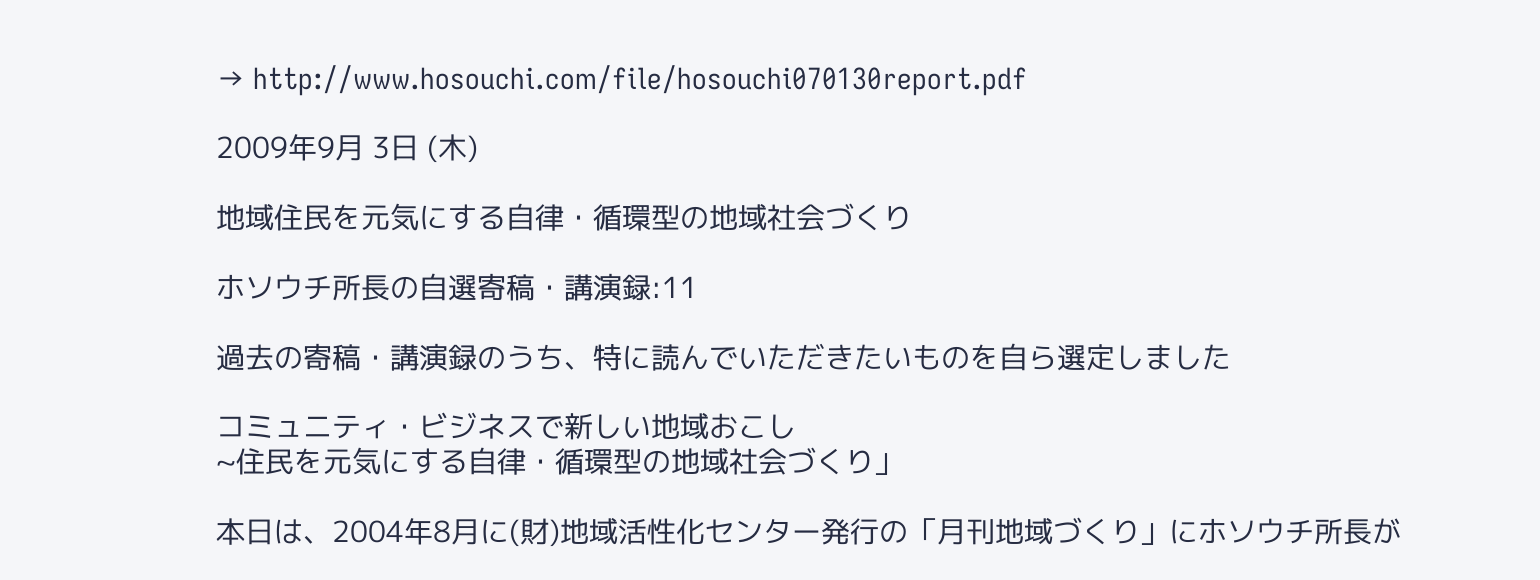→ http://www.hosouchi.com/file/hosouchi070130report.pdf

2009年9月 3日 (木)

地域住民を元気にする自律・循環型の地域社会づくり

ホソウチ所長の自選寄稿・講演録:11

過去の寄稿・講演録のうち、特に読んでいただきたいものを自ら選定しました

コミュニティ・ビジネスで新しい地域おこし
~住民を元気にする自律・循環型の地域社会づくり」

本日は、2004年8月に(財)地域活性化センター発行の「月刊地域づくり」にホソウチ所長が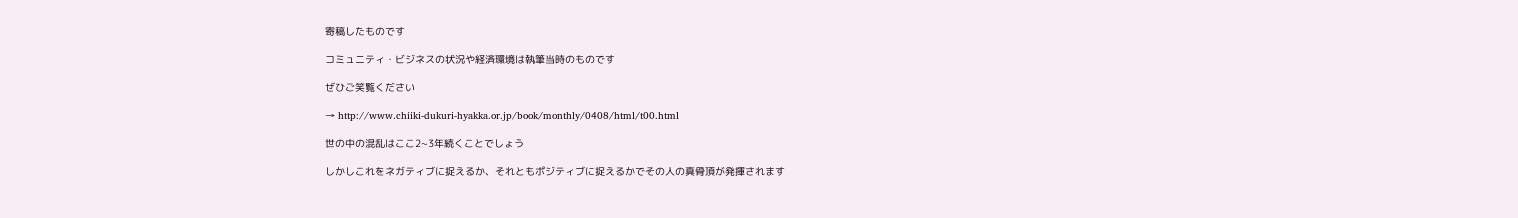寄稿したものです

コミュニティ・ビジネスの状況や経済環境は執筆当時のものです

ぜひご笑覧ください

→ http://www.chiiki-dukuri-hyakka.or.jp/book/monthly/0408/html/t00.html

世の中の混乱はここ2~3年続くことでしょう

しかしこれをネガティブに捉えるか、それともポジティブに捉えるかでその人の真骨頂が発揮されます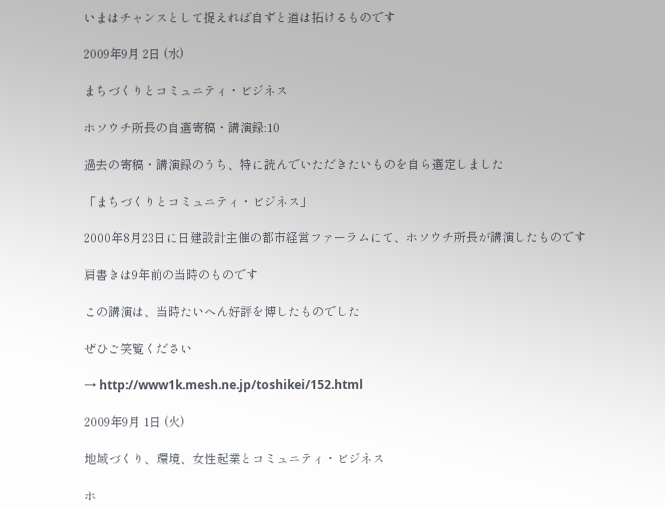いまはチャンスとして捉えれば自ずと道は拓けるものです

2009年9月 2日 (水)

まちづくりとコミュニティ・ビジネス

ホソウチ所長の自選寄稿・講演録:10

過去の寄稿・講演録のうち、特に読んでいただきたいものを自ら選定しました

「まちづくりとコミュニティ・ビジネス」

2000年8月23日に日建設計主催の都市経営ファーラムにて、ホソウチ所長が講演したものです

肩書きは9年前の当時のものです

この講演は、当時たいへん好評を博したものでした

ぜひご笑覧ください

→ http://www1k.mesh.ne.jp/toshikei/152.html

2009年9月 1日 (火)

地域づくり、環境、女性起業とコミュニティ・ビジネス

ホ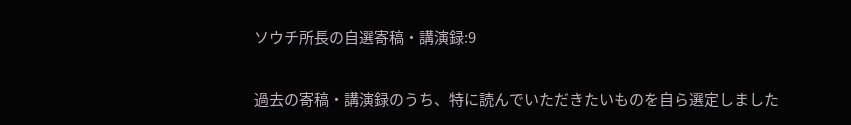ソウチ所長の自選寄稿・講演録:9

過去の寄稿・講演録のうち、特に読んでいただきたいものを自ら選定しました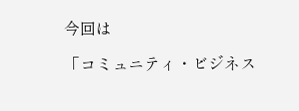今回は

「コミュニティ・ビジネス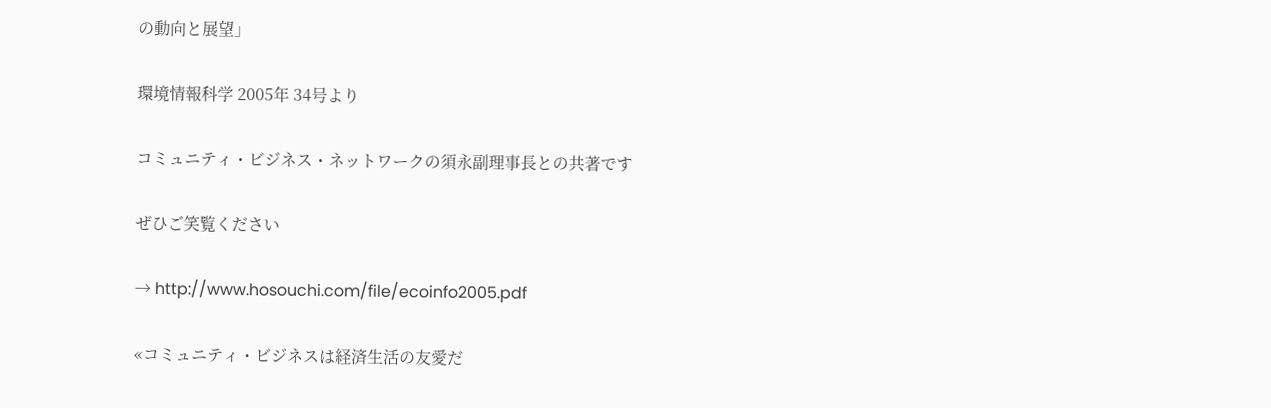の動向と展望」

環境情報科学 2005年 34号より

コミュニティ・ビジネス・ネットワークの須永副理事長との共著です

ぜひご笑覧ください

→ http://www.hosouchi.com/file/ecoinfo2005.pdf

«コミュニティ・ビジネスは経済生活の友愛だ